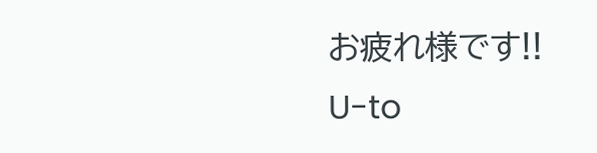お疲れ様です!! U-to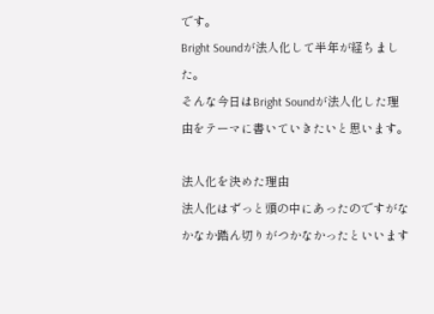です。
Bright Soundが法人化して半年が経ちました。
そんな今日はBright Soundが法人化した理由をテーマに書いていきたいと思います。

法人化を決めた理由
法人化はずっと頭の中にあったのですがなかなか踏ん切りがつかなかったといいます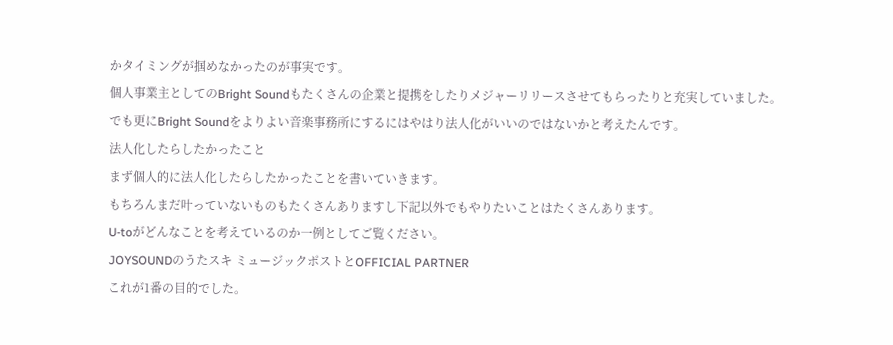かタイミングが掴めなかったのが事実です。
個人事業主としてのBright Soundもたくさんの企業と提携をしたりメジャーリリースさせてもらったりと充実していました。
でも更にBright Soundをよりよい音楽事務所にするにはやはり法人化がいいのではないかと考えたんです。
法人化したらしたかったこと
まず個人的に法人化したらしたかったことを書いていきます。
もちろんまだ叶っていないものもたくさんありますし下記以外でもやりたいことはたくさんあります。
U-toがどんなことを考えているのか一例としてご覧ください。
JOYSOUNDのうたスキ ミュージックポストとOFFICIAL PARTNER
これが1番の目的でした。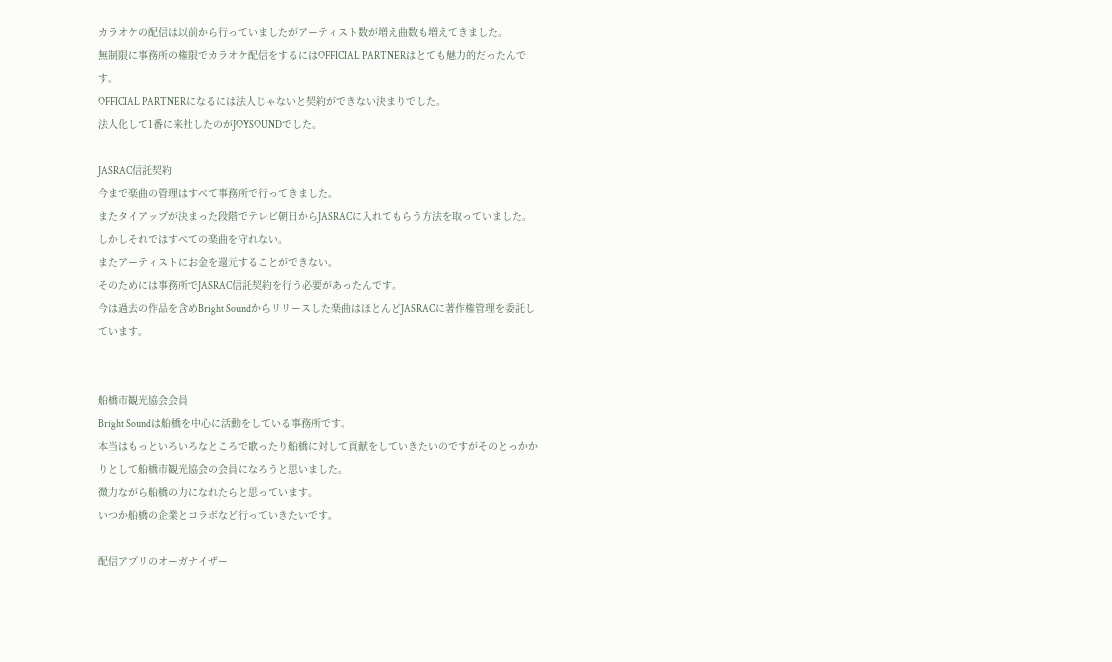カラオケの配信は以前から行っていましたがアーティスト数が増え曲数も増えてきました。
無制限に事務所の権限でカラオケ配信をするにはOFFICIAL PARTNERはとても魅力的だったんです。
OFFICIAL PARTNERになるには法人じゃないと契約ができない決まりでした。
法人化して1番に来社したのがJOYSOUNDでした。

JASRAC信託契約
今まで楽曲の管理はすべて事務所で行ってきました。
またタイアップが決まった段階でテレビ朝日からJASRACに入れてもらう方法を取っていました。
しかしそれではすべての楽曲を守れない。
またアーティストにお金を還元することができない。
そのためには事務所でJASRAC信託契約を行う必要があったんです。
今は過去の作品を含めBright Soundからリリースした楽曲はほとんどJASRACに著作権管理を委託しています。


船橋市観光協会会員
Bright Soundは船橋を中心に活動をしている事務所です。
本当はもっといろいろなところで歌ったり船橋に対して貢献をしていきたいのですがそのとっかかりとして船橋市観光協会の会員になろうと思いました。
微力ながら船橋の力になれたらと思っています。
いつか船橋の企業とコラボなど行っていきたいです。

配信アプリのオーガナイザー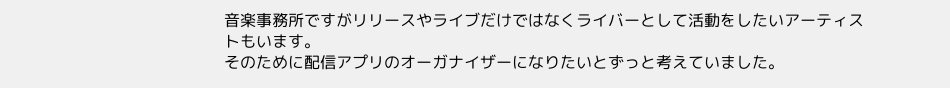音楽事務所ですがリリースやライブだけではなくライバーとして活動をしたいアーティストもいます。
そのために配信アプリのオーガナイザーになりたいとずっと考えていました。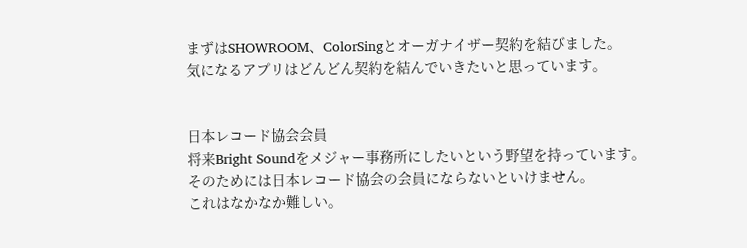まずはSHOWROOM、ColorSingとオーガナイザー契約を結びました。
気になるアプリはどんどん契約を結んでいきたいと思っています。


日本レコード協会会員
将来Bright Soundをメジャー事務所にしたいという野望を持っています。
そのためには日本レコード協会の会員にならないといけません。
これはなかなか難しい。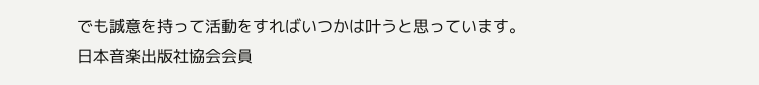でも誠意を持って活動をすればいつかは叶うと思っています。
日本音楽出版社協会会員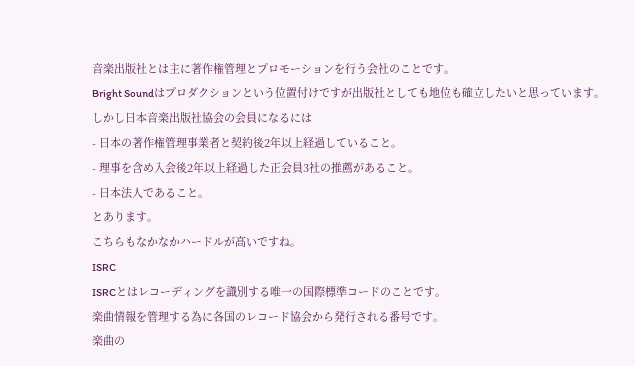音楽出版社とは主に著作権管理とプロモーションを行う会社のことです。
Bright Soundはプロダクションという位置付けですが出版社としても地位も確立したいと思っています。
しかし日本音楽出版社協会の会員になるには
- 日本の著作権管理事業者と契約後2年以上経過していること。
- 理事を含め入会後2年以上経過した正会員3社の推薦があること。
- 日本法人であること。
とあります。
こちらもなかなかハードルが高いですね。
ISRC
ISRCとはレコーディングを識別する唯一の国際標準コードのことです。
楽曲情報を管理する為に各国のレコード協会から発行される番号です。
楽曲の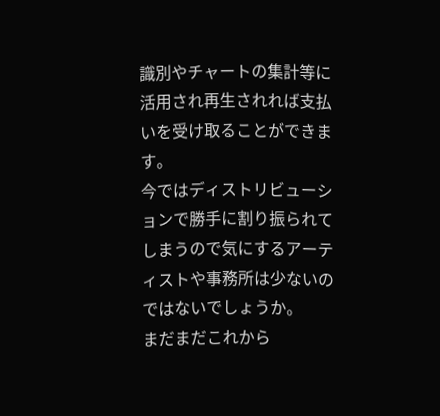識別やチャートの集計等に活用され再生されれば支払いを受け取ることができます。
今ではディストリビューションで勝手に割り振られてしまうので気にするアーティストや事務所は少ないのではないでしょうか。
まだまだこれから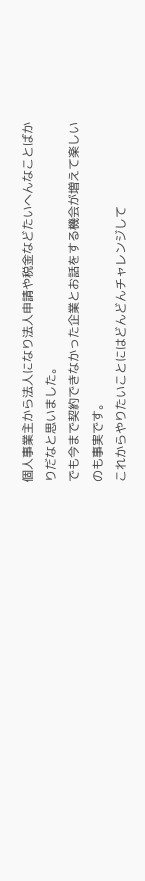個人事業主から法人になり法人申請や税金などたいへんなことばかりだなと思いました。
でも今まで契約できなかった企業とお話をする機会が増えて楽しいのも事実です。
これからやりたいことにはどんどんチャレンジして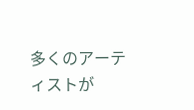多くのアーティストが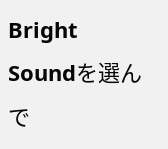Bright Soundを選んで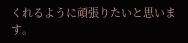くれるように頑張りたいと思います。